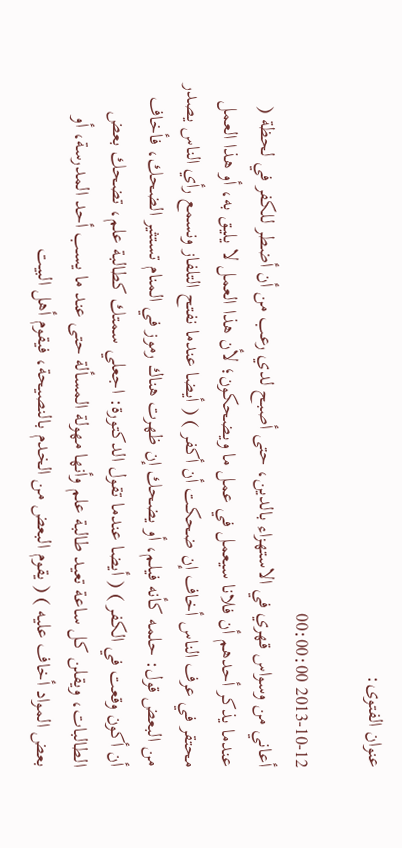عنوان الفتوى:

2013-10-12 00:00:00
أعاني من وسواس قهري في الاستهزاء بالدين، حتى أصبح لدي رعب من أن أضطر للكفر في لحظة ( عندما يذكر أحدهم أن فلانا سيعمل في عمل ما ويضحكون؛ لأن هذا العمل لا يليق به، أو هذا العمل محتقر في عرف الناس أخاف إن ضحكت أن أكفر ) ( أيضا عندما نفتح التلفاز ونسمع رأي الناس يصدر من البعض قول: حلمه كأنه فيلم، أو يضحك إن ظهرت هناك رموز في المنام تستثير الضحك، فأخاف أن أكون وقعت في الكفر ) ( أيضا عندما تقول الدكتورة: اجعلي سمتك كطالبة علم، تضحك بعض الطالبات، ويقلن كل ساعة تعيد طالبة علم وأنها مهولة المسألة حتى عند ما يسب أحد المدرسة، أو بعض المواد أخاف عليه ) ( يقوم البعض من الخدم بالنصيحة، فيقوم أهل البيت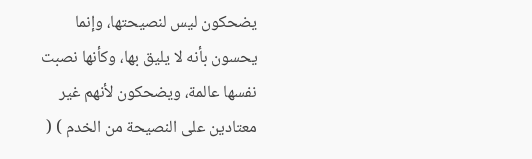يضحكون ليس لنصيحتها، وإنما يحسون بأنه لا يليق بها، وكأنها نصبت نفسها عالمة، ويضحكون لأنهم غير معتادين على النصيحة من الخدم ) (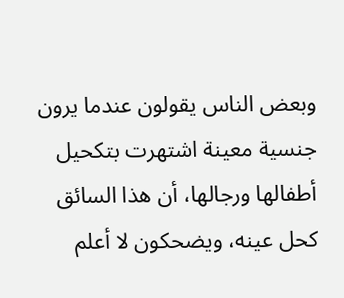وبعض الناس يقولون عندما يرون جنسية معينة اشتهرت بتكحيل أطفالها ورجالها، أن هذا السائق كحل عينه، ويضحكون لا أعلم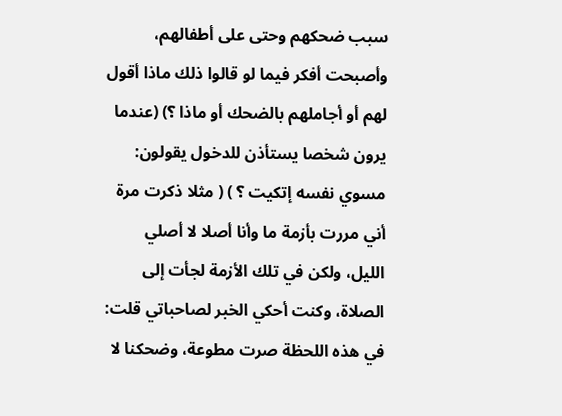سبب ضحكهم وحتى على أطفالهم، وأصبحت أفكر فيما لو قالوا ذلك ماذا أقول لهم أو أجاملهم بالضحك أو ماذا ؟) (عندما يرون شخصا يستأذن للدخول يقولون: مسوي نفسه إتكيت ؟ ) ( مثلا ذكرت مرة أني مررت بأزمة ما وأنا أصلا لا أصلي الليل، ولكن في تلك الأزمة لجأت إلى الصلاة، وكنت أحكي الخبر لصاحباتي قلت: في هذه اللحظة صرت مطوعة، وضحكنا لا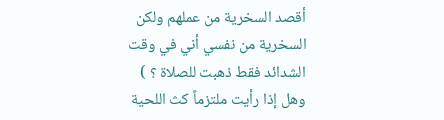أقصد السخرية من عملهم ولكن السخرية من نفسي أني في وقت الشدائد فقط ذهبت للصلاة ؟ ) وهل إذا رأيت ملتزماً كث اللحية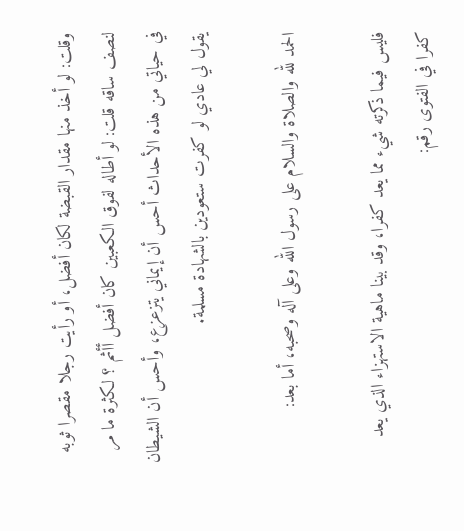وقلت: لو أخذ منها مقدار القبضة لكان أفضل، أو رأيت رجلا مقصرا ثوبه لنصف ساقه قلت: لو أطاله لفوق الكعبين كان أفضل أأثم ؟ لكثرة ما مر في حياتي من هذه الأحداث أحس أن إيماني يتزعزع، وأحس أن الشيطان يقول لي عادي لو كفرت ستعودين بالشهادة مسلمة.

الحمد لله والصلاة والسلام على رسول الله وعلى آله وصحبه، أما بعد:

فليس فيما ذكرته شيء مما يعد كفرا، وقد بينا ماهية الاستهزاء الذي يعد كفرا في الفتوى رقم: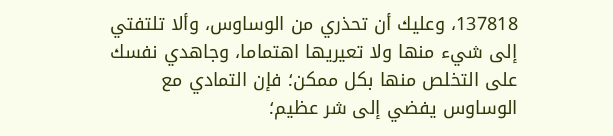137818، وعليك أن تحذري من الوساوس، وألا تلتفتي إلى شيء منها ولا تعيريها اهتماما، وجاهدي نفسك على التخلص منها بكل ممكن؛ فإن التمادي مع الوساوس يفضي إلى شر عظيم؛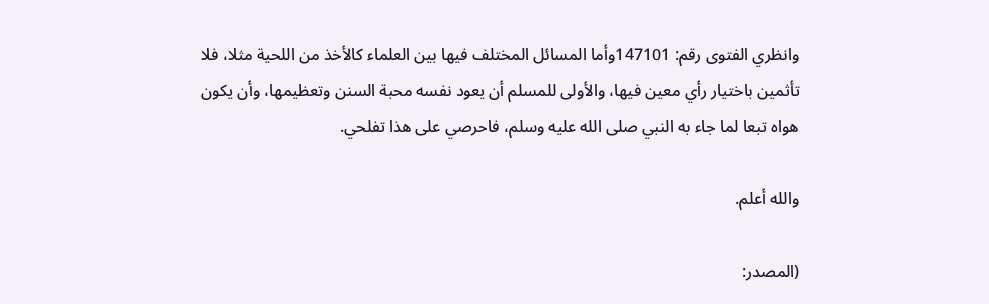وانظري الفتوى رقم: 147101وأما المسائل المختلف فيها بين العلماء كالأخذ من اللحية مثلا، فلا تأثمين باختيار رأي معين فيها، والأولى للمسلم أن يعود نفسه محبة السنن وتعظيمها، وأن يكون هواه تبعا لما جاء به النبي صلى الله عليه وسلم، فاحرصي على هذا تفلحي.

والله أعلم.

(المصدر: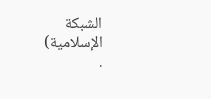الشبكة الإسلامية)
.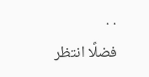. .
فضلًا انتظر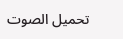تحميل الصوت